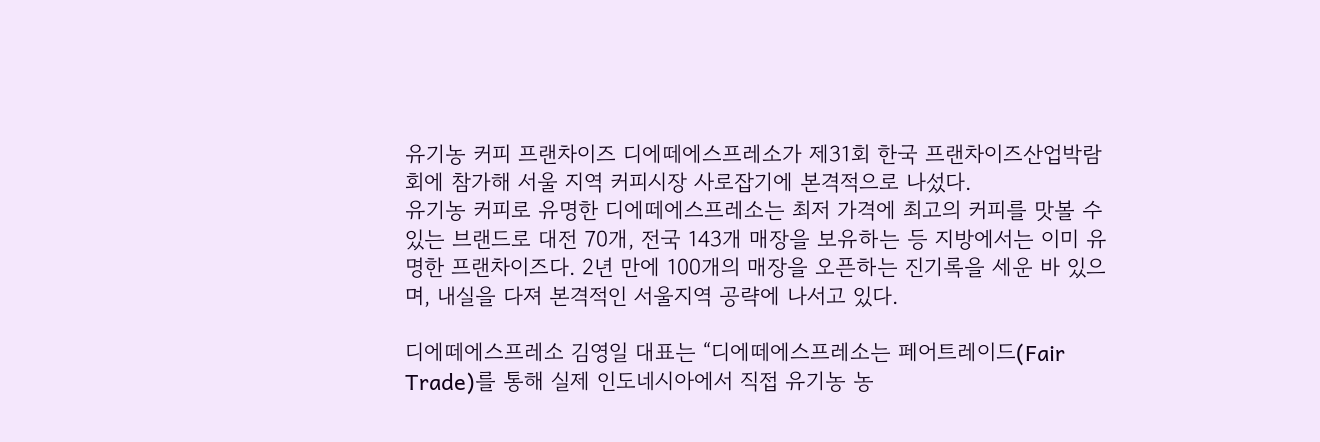유기농 커피 프랜차이즈 디에떼에스프레소가 제31회 한국 프랜차이즈산업박람회에 참가해 서울 지역 커피시장 사로잡기에 본격적으로 나섰다.
유기농 커피로 유명한 디에떼에스프레소는 최저 가격에 최고의 커피를 맛볼 수 있는 브랜드로 대전 70개, 전국 143개 매장을 보유하는 등 지방에서는 이미 유명한 프랜차이즈다. 2년 만에 100개의 매장을 오픈하는 진기록을 세운 바 있으며, 내실을 다져 본격적인 서울지역 공략에 나서고 있다.

디에떼에스프레소 김영일 대표는 “디에떼에스프레소는 페어트레이드(Fair Trade)를 통해 실제 인도네시아에서 직접 유기농 농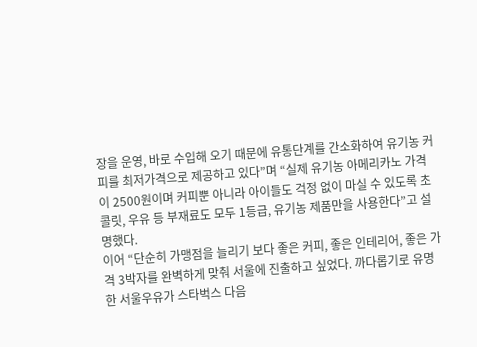장을 운영, 바로 수입해 오기 때문에 유통단계를 간소화하여 유기농 커피를 최저가격으로 제공하고 있다”며 “실제 유기농 아메리카노 가격이 2500원이며 커피뿐 아니라 아이들도 걱정 없이 마실 수 있도록 초콜릿, 우유 등 부재료도 모두 1등급, 유기농 제품만을 사용한다”고 설명했다.
이어 “단순히 가맹점을 늘리기 보다 좋은 커피, 좋은 인테리어, 좋은 가격 3박자를 완벽하게 맞춰 서울에 진출하고 싶었다. 까다롭기로 유명한 서울우유가 스타벅스 다음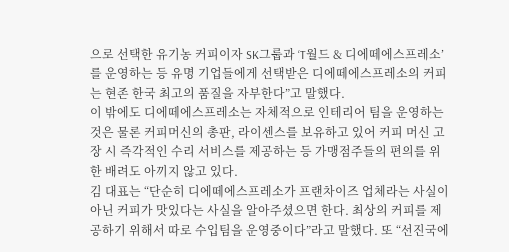으로 선택한 유기농 커피이자 SK그룹과 ‘T월드 & 디에떼에스프레소’를 운영하는 등 유명 기업들에게 선택받은 디에떼에스프레소의 커피는 현존 한국 최고의 품질을 자부한다”고 말했다.
이 밖에도 디에떼에스프레소는 자체적으로 인테리어 팀을 운영하는 것은 물론 커피머신의 총판, 라이센스를 보유하고 있어 커피 머신 고장 시 즉각적인 수리 서비스를 제공하는 등 가맹점주들의 편의를 위한 배려도 아끼지 않고 있다.
김 대표는 “단순히 디에떼에스프레소가 프랜차이즈 업체라는 사실이 아닌 커피가 맛있다는 사실을 알아주셨으면 한다. 최상의 커피를 제공하기 위해서 따로 수입팀을 운영중이다”라고 말했다. 또 “선진국에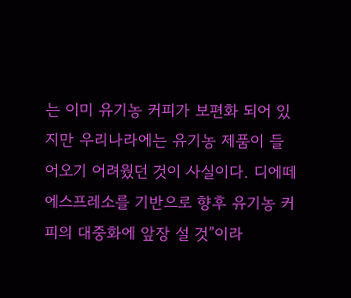는 이미 유기농 커피가 보편화 되어 있지만 우리나라에는 유기농 제품이 들어오기 어려웠던 것이 사실이다. 디에떼에스프레소를 기반으로 향후 유기농 커피의 대중화에 앞장 설 것”이라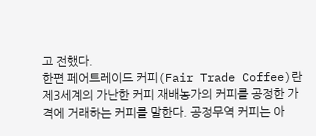고 전했다.
한편 페어트레이드 커피(Fair Trade Coffee)란 제3세계의 가난한 커피 재배농가의 커피를 공정한 가격에 거래하는 커피를 말한다. 공정무역 커피는 아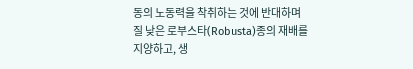동의 노동력을 착취하는 것에 반대하며 질 낮은 로부스타(Robusta)종의 재배를 지양하고, 생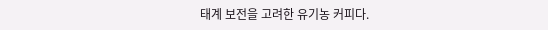태계 보전을 고려한 유기농 커피다.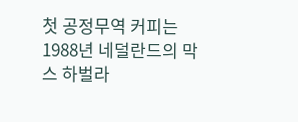첫 공정무역 커피는 1988년 네덜란드의 막스 하벌라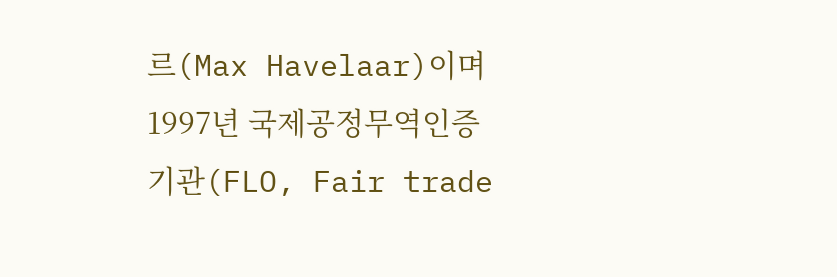르(Max Havelaar)이며 1997년 국제공정무역인증기관(FLO, Fair trade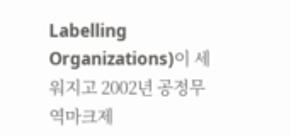Labelling Organizations)이 세워지고 2002년 공정무역마크제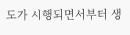도가 시행되면서부터 생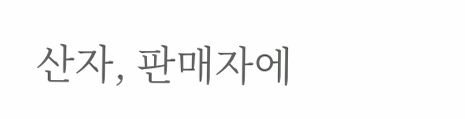산자, 판매자에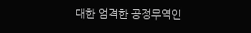대한 엄격한 공정무역인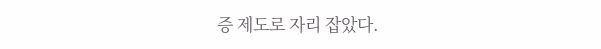증 제도로 자리 잡았다.